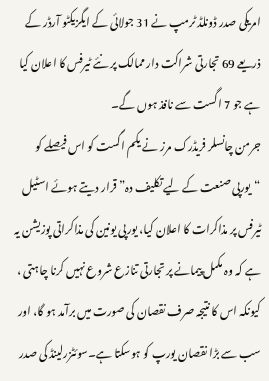امریکی صدر ڈونلڈ ٹرمپ نے 31 جولائی کے ایگزیکٹو آرڈر کے ذریعے 69 تجارتی شراکت دار ممالک پر نئے ٹیرفس کا اعلان کیا ہے جو 7 اگست سے نافذ ہوں گے۔
جرمن چانسلر فریڈرک مرز نے یکم اگست کو اس فیصلے کو “یورپی صنعت کے لیے تکلیف دہ” قرار دیتے ہوئے اسٹیل ٹیرفس پر مذاکرات کا اعلان کیا، یورپی یونین کی مذاکراتی پوزیشن یہ ہے کہ وہ مکمل پیمانے پر تجارتی تنازع شروع نہیں کرنا چاہتی ، کیونکہ اس کا نتیجہ صرف نقصان کی صورت میں برآمد ہو گا، اور سب سے بڑا نقصان یورپ کو ہوسکتا ہے۔سوئٹزرلینڈ کی صدر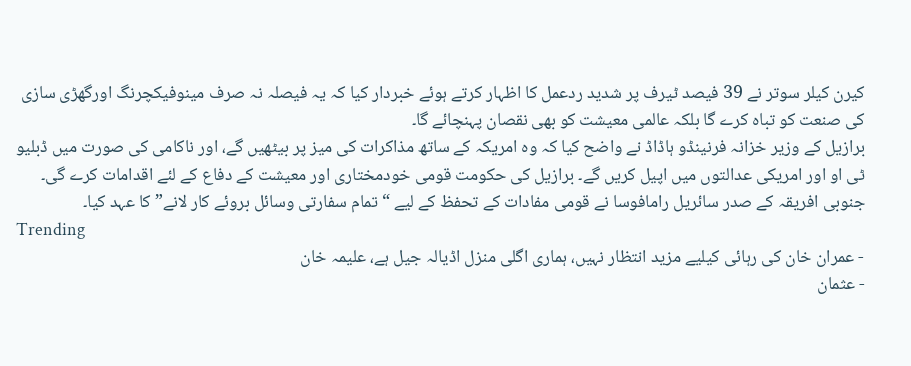کیرن کیلر سوتر نے 39 فیصد ٹیرف پر شدید ردعمل کا اظہار کرتے ہوئے خبردار کیا کہ یہ فیصلہ نہ صرف مینوفیکچرنگ اورگھڑی سازی کی صنعت کو تباہ کرے گا بلکہ عالمی معیشت کو بھی نقصان پہنچائے گا۔
برازیل کے وزیر خزانہ فرنینڈو ہاڈاڈ نے واضح کیا کہ وہ امریکہ کے ساتھ مذاکرات کی میز پر بیٹھیں گے، اور ناکامی کی صورت میں ڈبلیو ٹی او اور امریکی عدالتوں میں اپیل کریں گے۔ برازیل کی حکومت قومی خودمختاری اور معیشت کے دفاع کے لئے اقدامات کرے گی۔ جنوبی افریقہ کے صدر سائریل رامافوسا نے قومی مفادات کے تحفظ کے لیے “تمام سفارتی وسائل بروئے کار لانے” کا عہد کیا۔
Trending
- عمران خان کی رہائی کیلیے مزید انتظار نہیں، ہماری اگلی منزل اڈیالہ جیل ہے، علیمہ خان
- عثمان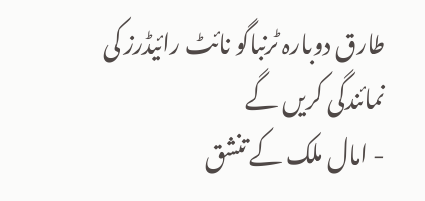طارق دوبارہ ٹرنباگو نائٹ رائیڈرز کی نمائندگی کریں گے
- امال ملک کے تنشق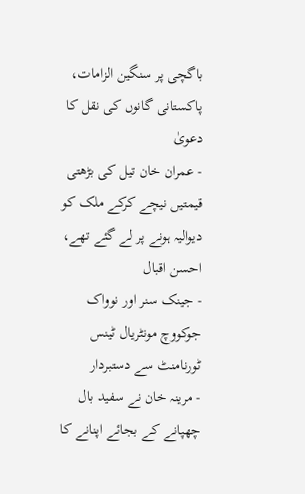باگچی پر سنگین الزامات، پاکستانی گانوں کی نقل کا دعویٰ
- عمران خان تیل کی بڑھتی قیمتیں نیچے کرکے ملک کو دیوالیہ ہونے پر لے گئے تھے، احسن اقبال
- جینک سنر اور نوواک جوکووچ مونٹریال ٹینس ٹورنامنٹ سے دستبردار
- مرینہ خان نے سفید بال چھپانے کے بجائے اپنانے کا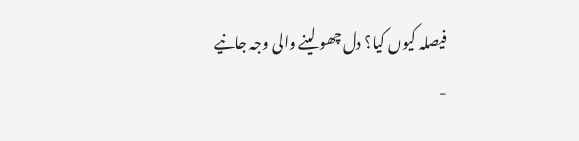فیصلہ کیوں کیا؟ دل چھو لینے والی وجہ جانیے
-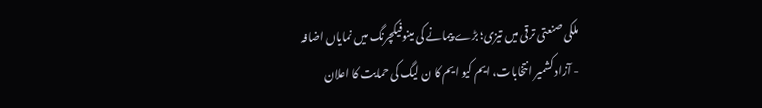ملکی صنعتی ترقی میں تیزی؛ بڑے پیمانے کی مینوفیکچرنگ میں نمایاں اضافہ
- آزاد کشمیر انتخابات، ایم کیو ایم کا ن لیگ کی حمایت کا اعلان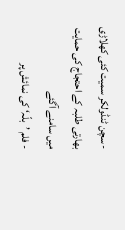- سچن ٹنڈولکر سمیت کئی کھلاڑی بھارتی طلبہ کے احتجاج کی حمایت میں سامنے آگئے
- فلم ’بلّہ‘ کی نمائش پر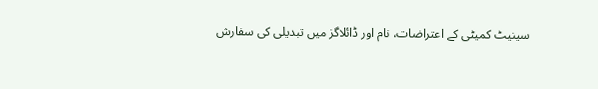سینیٹ کمیٹی کے اعتراضات، نام اور ڈائلاگز میں تبدیلی کی سفارش